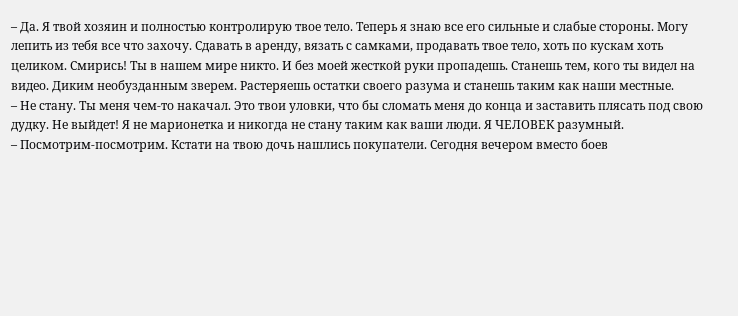– Да. Я твой хозяин и полностью контролирую твое тело. Теперь я знаю все его сильные и слабые стороны. Могу лепить из тебя все что захочу. Сдавать в аренду, вязать с самками, продавать твое тело, хоть по кускам хоть целиком. Смирись! Ты в нашем мире никто. И без моей жесткой руки пропадешь. Станешь тем, кого ты видел на видео. Диким необузданным зверем. Растеряешь остатки своего разума и станешь таким как наши местные.
– Не стану. Ты меня чем-то накачал. Это твои уловки, что бы сломать меня до конца и заставить плясать под свою дудку. Не выйдет! Я не марионетка и никогда не стану таким как ваши люди. Я ЧЕЛОВЕК разумный.
– Посмотрим-посмотрим. Кстати на твою дочь нашлись покупатели. Сегодня вечером вместо боев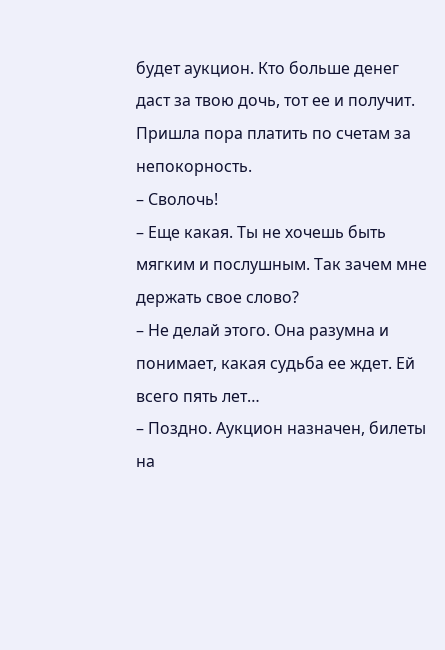будет аукцион. Кто больше денег даст за твою дочь, тот ее и получит. Пришла пора платить по счетам за непокорность.
– Сволочь!
– Еще какая. Ты не хочешь быть мягким и послушным. Так зачем мне держать свое слово?
– Не делай этого. Она разумна и понимает, какая судьба ее ждет. Ей всего пять лет…
– Поздно. Аукцион назначен, билеты на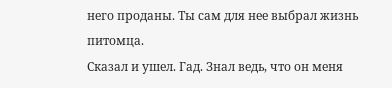него проданы. Ты сам для нее выбрал жизнь питомца.
Сказал и ушел. Гад. Знал ведь, что он меня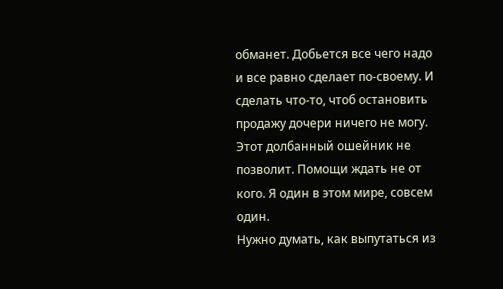обманет. Добьется все чего надо и все равно сделает по-своему. И сделать что-то, чтоб остановить продажу дочери ничего не могу. Этот долбанный ошейник не позволит. Помощи ждать не от кого. Я один в этом мире, совсем один.
Нужно думать, как выпутаться из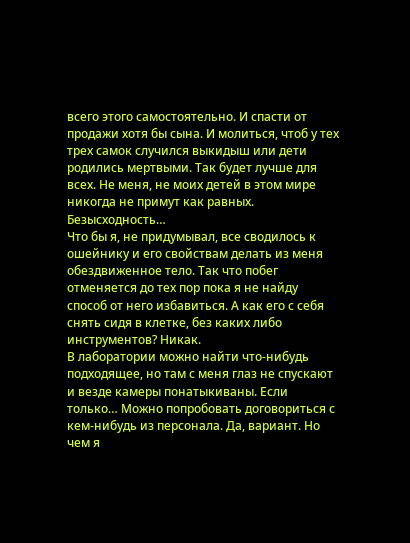всего этого самостоятельно. И спасти от продажи хотя бы сына. И молиться, чтоб у тех трех самок случился выкидыш или дети родились мертвыми. Так будет лучше для всех. Не меня, не моих детей в этом мире никогда не примут как равных. Безысходность…
Что бы я, не придумывал, все сводилось к ошейнику и его свойствам делать из меня обездвиженное тело. Так что побег отменяется до тех пор пока я не найду способ от него избавиться. А как его с себя снять сидя в клетке, без каких либо инструментов? Никак.
В лаборатории можно найти что-нибудь подходящее, но там с меня глаз не спускают и везде камеры понатыкиваны. Если только… Можно попробовать договориться с кем-нибудь из персонала. Да, вариант. Но чем я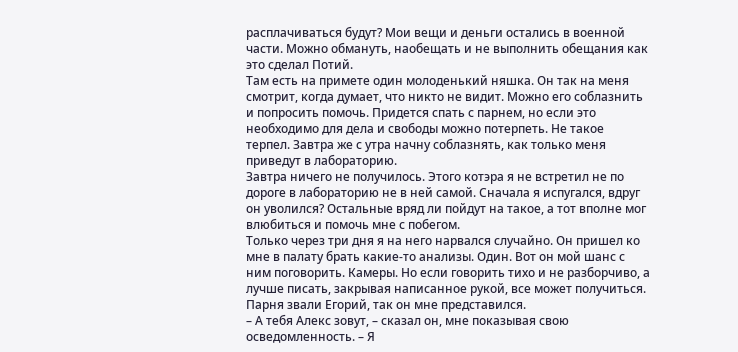расплачиваться будут? Мои вещи и деньги остались в военной части. Можно обмануть, наобещать и не выполнить обещания как это сделал Потий.
Там есть на примете один молоденький няшка. Он так на меня смотрит, когда думает, что никто не видит. Можно его соблазнить и попросить помочь. Придется спать с парнем, но если это необходимо для дела и свободы можно потерпеть. Не такое терпел. Завтра же с утра начну соблазнять, как только меня приведут в лабораторию.
Завтра ничего не получилось. Этого котэра я не встретил не по дороге в лабораторию не в ней самой. Сначала я испугался, вдруг он уволился? Остальные вряд ли пойдут на такое, а тот вполне мог влюбиться и помочь мне с побегом.
Только через три дня я на него нарвался случайно. Он пришел ко мне в палату брать какие-то анализы. Один. Вот он мой шанс с ним поговорить. Камеры. Но если говорить тихо и не разборчиво, а лучше писать, закрывая написанное рукой, все может получиться.
Парня звали Егорий, так он мне представился.
– А тебя Алекс зовут, – сказал он, мне показывая свою осведомленность. – Я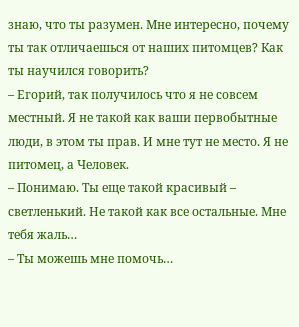знаю, что ты разумен. Мне интересно, почему ты так отличаешься от наших питомцев? Как ты научился говорить?
– Егорий, так получилось что я не совсем местный. Я не такой как ваши первобытные люди, в этом ты прав. И мне тут не место. Я не питомец, а Человек.
– Понимаю. Ты еще такой красивый – светленький. Не такой как все остальные. Мне тебя жаль…
– Ты можешь мне помочь…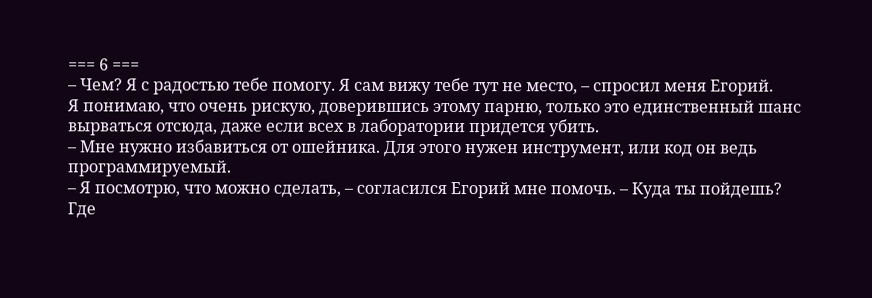=== 6 ===
– Чем? Я с радостью тебе помогу. Я сам вижу тебе тут не место, – спросил меня Егорий.
Я понимаю, что очень рискую, доверившись этому парню, только это единственный шанс вырваться отсюда, даже если всех в лаборатории придется убить.
– Мне нужно избавиться от ошейника. Для этого нужен инструмент, или код он ведь программируемый.
– Я посмотрю, что можно сделать, – согласился Егорий мне помочь. – Куда ты пойдешь? Где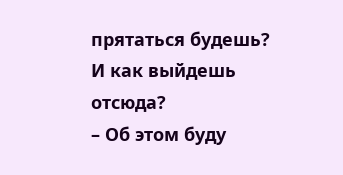прятаться будешь? И как выйдешь отсюда?
– Об этом буду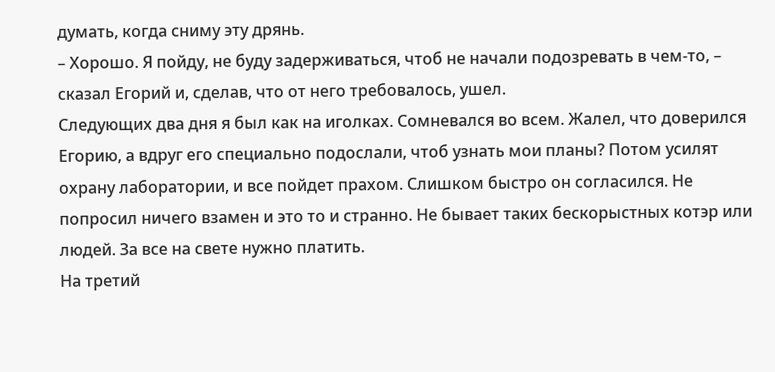думать, когда сниму эту дрянь.
– Хорошо. Я пойду, не буду задерживаться, чтоб не начали подозревать в чем-то, – сказал Егорий и, сделав, что от него требовалось, ушел.
Следующих два дня я был как на иголках. Сомневался во всем. Жалел, что доверился Егорию, а вдруг его специально подослали, чтоб узнать мои планы? Потом усилят охрану лаборатории, и все пойдет прахом. Слишком быстро он согласился. Не попросил ничего взамен и это то и странно. Не бывает таких бескорыстных котэр или людей. За все на свете нужно платить.
На третий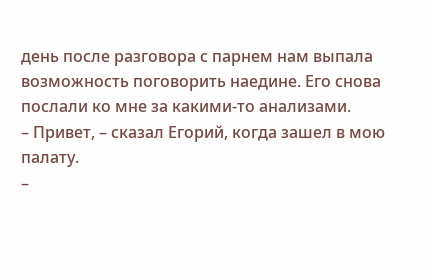день после разговора с парнем нам выпала возможность поговорить наедине. Его снова послали ко мне за какими-то анализами.
– Привет, – сказал Егорий, когда зашел в мою палату.
–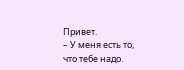Привет.
– У меня есть то, что тебе надо.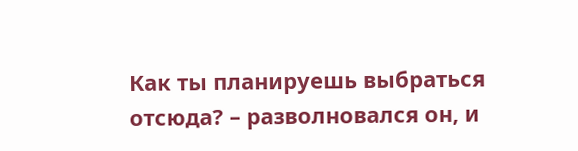Как ты планируешь выбраться отсюда? – разволновался он, и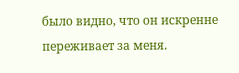было видно, что он искренне переживает за меня.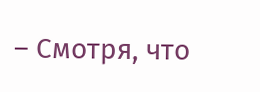– Смотря, что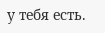у тебя есть.